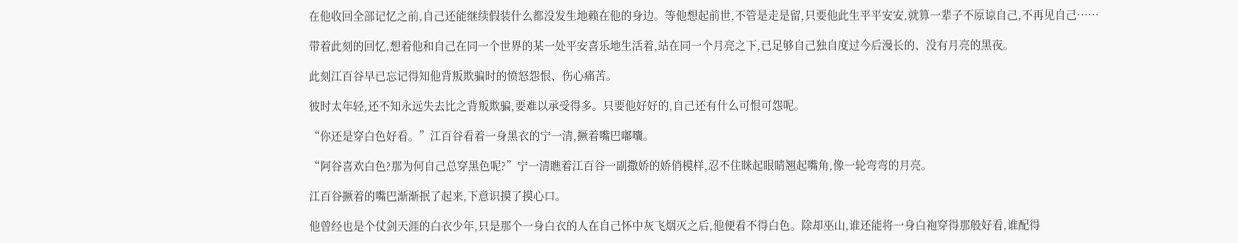在他收回全部记忆之前,自己还能继续假装什么都没发生地赖在他的身边。等他想起前世,不管是走是留,只要他此生平平安安,就算一辈子不原谅自己,不再见自己……

带着此刻的回忆,想着他和自己在同一个世界的某一处平安喜乐地生活着,站在同一个月亮之下,已足够自己独自度过今后漫长的、没有月亮的黑夜。

此刻江百谷早已忘记得知他背叛欺骗时的愤怒怨恨、伤心痛苦。

彼时太年轻,还不知永远失去比之背叛欺骗,要难以承受得多。只要他好好的,自己还有什么可恨可怨呢。

“你还是穿白色好看。”江百谷看着一身黑衣的宁一清,撅着嘴巴嘟囔。

“阿谷喜欢白色?那为何自己总穿黑色呢?”宁一清瞧着江百谷一副撒娇的娇俏模样,忍不住眯起眼睛翘起嘴角,像一轮弯弯的月亮。

江百谷撅着的嘴巴渐渐抿了起来,下意识摸了摸心口。

他曾经也是个仗剑天涯的白衣少年,只是那个一身白衣的人在自己怀中灰飞烟灭之后,他便看不得白色。除却巫山,谁还能将一身白袍穿得那般好看,谁配得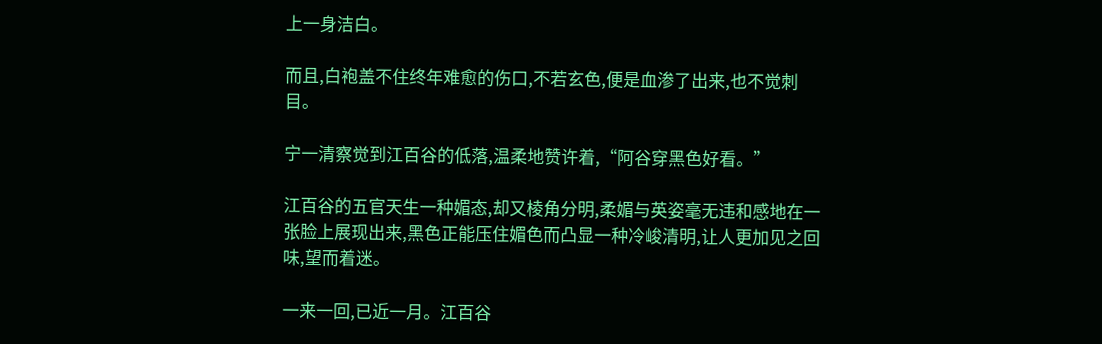上一身洁白。

而且,白袍盖不住终年难愈的伤口,不若玄色,便是血渗了出来,也不觉刺目。

宁一清察觉到江百谷的低落,温柔地赞许着,“阿谷穿黑色好看。”

江百谷的五官天生一种媚态,却又棱角分明,柔媚与英姿毫无违和感地在一张脸上展现出来,黑色正能压住媚色而凸显一种冷峻清明,让人更加见之回味,望而着迷。

一来一回,已近一月。江百谷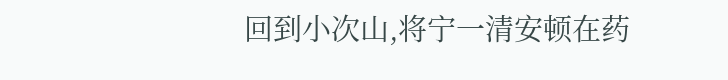回到小次山,将宁一清安顿在药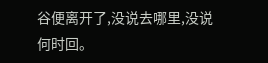谷便离开了,没说去哪里,没说何时回。